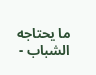ما يحتاجه الشباب -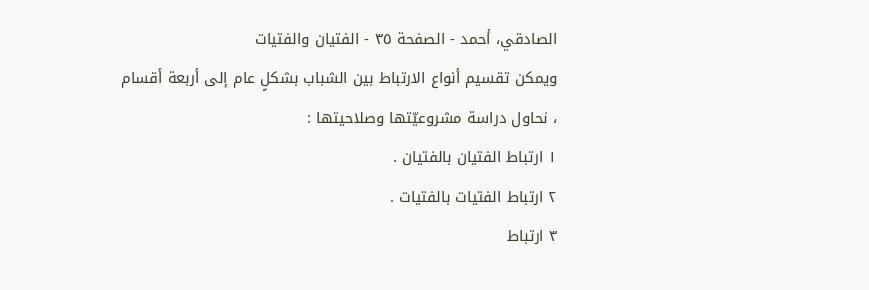الصادقي، أحمد - الصفحة ٣٥ - الفتيان والفتيات
ويمكن تقسيم أنواع الارتباط بين الشباب بشكلٍ عام إلى أربعة أقسام ، نحاول دراسة مشروعيّتها وصلاحيتها :
١ ارتباط الفتيان بالفتيان .
٢ ارتباط الفتيات بالفتيات .
٣ ارتباط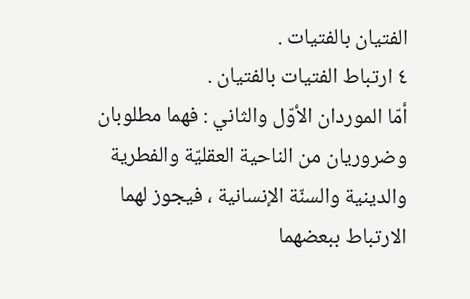الفتيان بالفتيات .
٤ ارتباط الفتيات بالفتيان .
أمّا الموردان الأوّل والثاني : فهما مطلوبان وضروريان من الناحية العقليّة والفطرية والدينية والسنّة الإنسانية ، فيجوز لهما الارتباط ببعضهما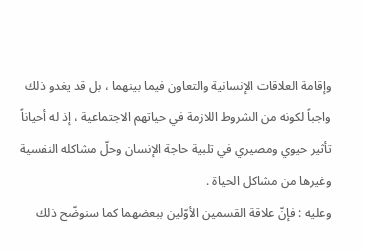وإقامة العلاقات الإنسانية والتعاون فيما بينهما ، بل قد يغدو ذلك واجباً لكونه من الشروط اللازمة في حياتهم الاجتماعية ، إذ له أحياناً تأثير حيوي ومصيري في تلبية حاجة الإنسان وحلّ مشاكله النفسية وغيرها من مشاكل الحياة .
وعليه : فإنّ علاقة القسمين الأوّلين ببعضهما كما سنوضّح ذلك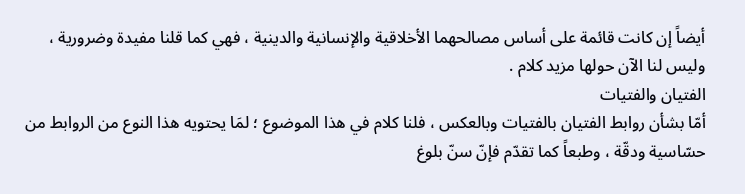أيضاً إن كانت قائمة على أساس مصالحهما الأخلاقية والإنسانية والدينية ، فهي كما قلنا مفيدة وضرورية ، وليس لنا الآن حولها مزيد كلام .
الفتيان والفتيات
أمّا بشأن روابط الفتيان بالفتيات وبالعكس ، فلنا كلام في هذا الموضوع ؛ لمَا يحتويه هذا النوع من الروابط من حسّاسية ودقّة ، وطبعاً كما تقدّم فإنّ سنّ بلوغ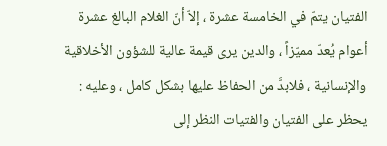الفتيان يتمّ في الخامسة عشرة ، إلاّ أنّ الغلام البالغ عشرة أعوام يُعدّ مميّزاً ، والدين يرى قيمة عالية للشؤون الأخلاقية والإنسانية ، فلابدَّ من الحفاظ عليها بشكل كامل ، وعليه : يحظر على الفتيان والفتيات النظر إلى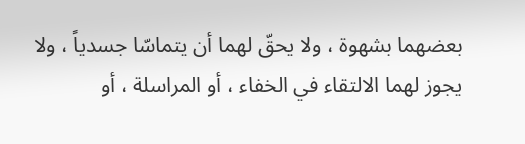بعضهما بشهوة ، ولا يحقّ لهما أن يتماسّا جسدياً ، ولا يجوز لهما الالتقاء في الخفاء ، أو المراسلة ، أو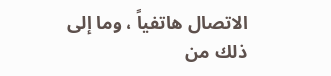الاتصال هاتفياً ، وما إلى ذلك من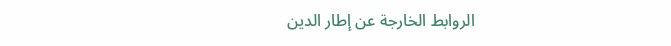الروابط الخارجة عن إطار الدين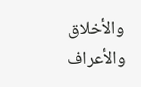والأخلاق والأعراف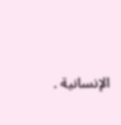الإنسانية .